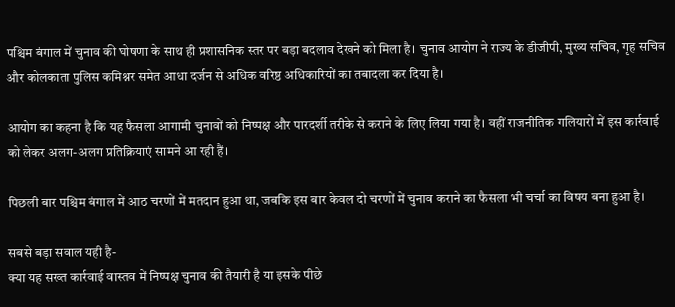पश्चिम बंगाल में चुनाव की घोषणा के साथ ही प्रशासनिक स्तर पर बड़ा बदलाव देखने को मिला है। चुनाव आयोग ने राज्य के डीजीपी, मुख्य सचिव, गृह सचिव और कोलकाता पुलिस कमिश्नर समेत आधा दर्जन से अधिक वरिष्ठ अधिकारियों का तबादला कर दिया है।

आयोग का कहना है कि यह फैसला आगामी चुनावों को निष्पक्ष और पारदर्शी तरीके से कराने के लिए लिया गया है। वहीं राजनीतिक गलियारों में इस कार्रवाई को लेकर अलग-अलग प्रतिक्रियाएं सामने आ रही हैं।

पिछली बार पश्चिम बंगाल में आठ चरणों में मतदान हुआ था, जबकि इस बार केवल दो चरणों में चुनाव कराने का फैसला भी चर्चा का विषय बना हुआ है।

सबसे बड़ा सवाल यही है-
क्या यह सख्त कार्रवाई वास्तव में निष्पक्ष चुनाव की तैयारी है या इसके पीछे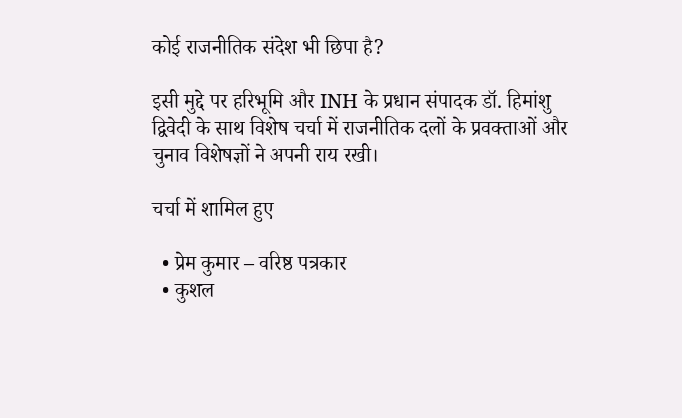कोई राजनीतिक संदेश भी छिपा है?

इसी मुद्दे पर हरिभूमि और INH के प्रधान संपादक डॉ. हिमांशु द्विवेदी के साथ विशेष चर्चा में राजनीतिक दलों के प्रवक्ताओं और चुनाव विशेषज्ञों ने अपनी राय रखी।

चर्चा में शामिल हुए

  • प्रेम कुमार – वरिष्ठ पत्रकार
  • कुशल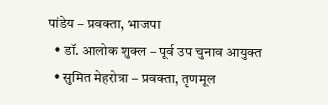पांडेय – प्रवक्ता, भाजपा
  • डॉ. आलोक शुक्ल – पूर्व उप चुनाव आयुक्त
  • सुमित मेहरोत्रा – प्रवक्ता, तृणमूल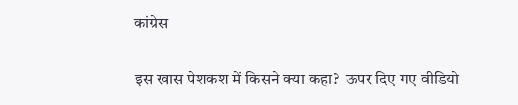कांग्रेस

इस खास पेशकश में किसने क्या कहा?  ऊपर दिए गए वीडियो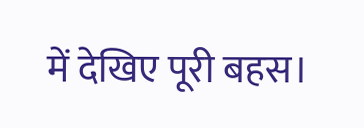में देखिए पूरी बहस।